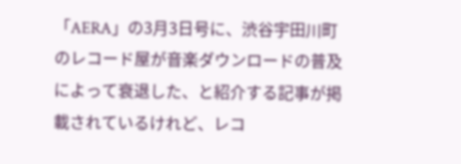「AERA」の3月3日号に、渋谷宇田川町のレコード屋が音楽ダウンロードの普及によって衰退した、と紹介する記事が掲載されているけれど、レコ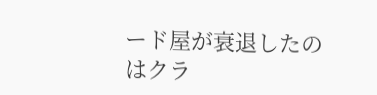ード屋が衰退したのはクラ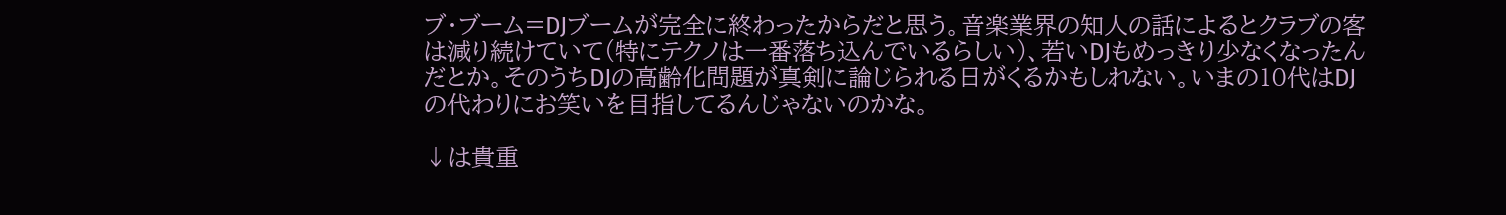ブ・ブーム=DJブームが完全に終わったからだと思う。音楽業界の知人の話によるとクラブの客は減り続けていて(特にテクノは一番落ち込んでいるらしい)、若いDJもめっきり少なくなったんだとか。そのうちDJの高齢化問題が真剣に論じられる日がくるかもしれない。いまの10代はDJの代わりにお笑いを目指してるんじゃないのかな。

↓は貴重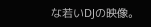な若いDJの映像。